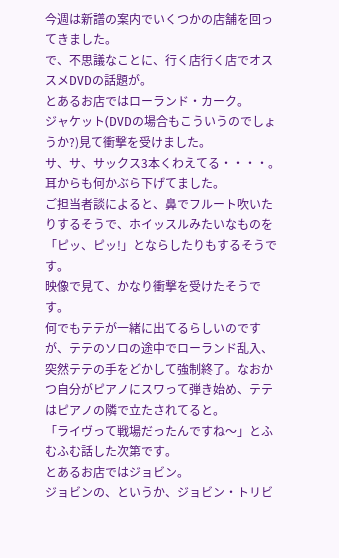今週は新譜の案内でいくつかの店舗を回ってきました。
で、不思議なことに、行く店行く店でオススメDVDの話題が。
とあるお店ではローランド・カーク。
ジャケット(DVDの場合もこういうのでしょうか?)見て衝撃を受けました。
サ、サ、サックス3本くわえてる・・・・。
耳からも何かぶら下げてました。
ご担当者談によると、鼻でフルート吹いたりするそうで、ホイッスルみたいなものを「ピッ、ピッ!」とならしたりもするそうです。
映像で見て、かなり衝撃を受けたそうです。
何でもテテが一緒に出てるらしいのですが、テテのソロの途中でローランド乱入、突然テテの手をどかして強制終了。なおかつ自分がピアノにスワって弾き始め、テテはピアノの隣で立たされてると。
「ライヴって戦場だったんですね〜」とふむふむ話した次第です。
とあるお店ではジョビン。
ジョビンの、というか、ジョビン・トリビ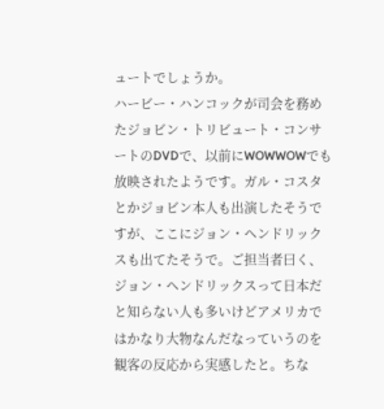ュートでしょうか。
ハービー・ハンコックが司会を務めたジョビン・トリビュート・コンサートのDVDで、以前にWOWWOWでも放映されたようです。ガル・コスタとかジョビン本人も出演したそうですが、ここにジョン・ヘンドリックスも出てたそうで。ご担当者曰く、ジョン・ヘンドリックスって日本だと知らない人も多いけどアメリカではかなり大物なんだなっていうのを観客の反応から実感したと。ちな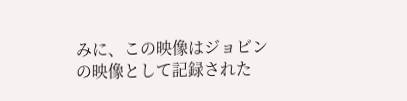みに、この映像はジョビンの映像として記録された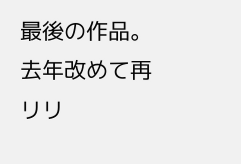最後の作品。去年改めて再リリ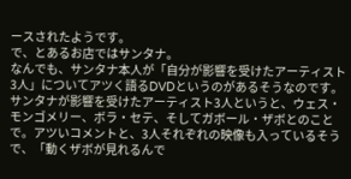ースされたようです。
で、とあるお店ではサンタナ。
なんでも、サンタナ本人が「自分が影響を受けたアーティスト3人」についてアツく語るDVDというのがあるそうなのです。サンタナが影響を受けたアーティスト3人というと、ウェス・モンゴメリー、ボラ・セテ、そしてガボール・ザボとのことで。アツいコメントと、3人それぞれの映像も入っているそうで、「動くザボが見れるんで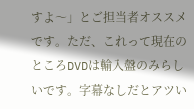すよ〜」とご担当者オススメです。ただ、これって現在のところDVDは輸入盤のみらしいです。字幕なしだとアツい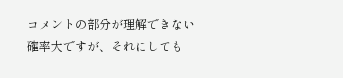コメントの部分が理解できない確率大ですが、それにしても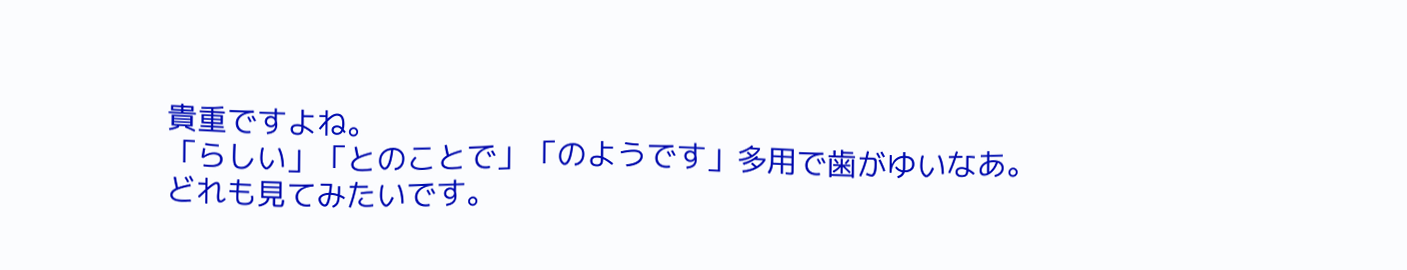貴重ですよね。
「らしい」「とのことで」「のようです」多用で歯がゆいなあ。
どれも見てみたいです。